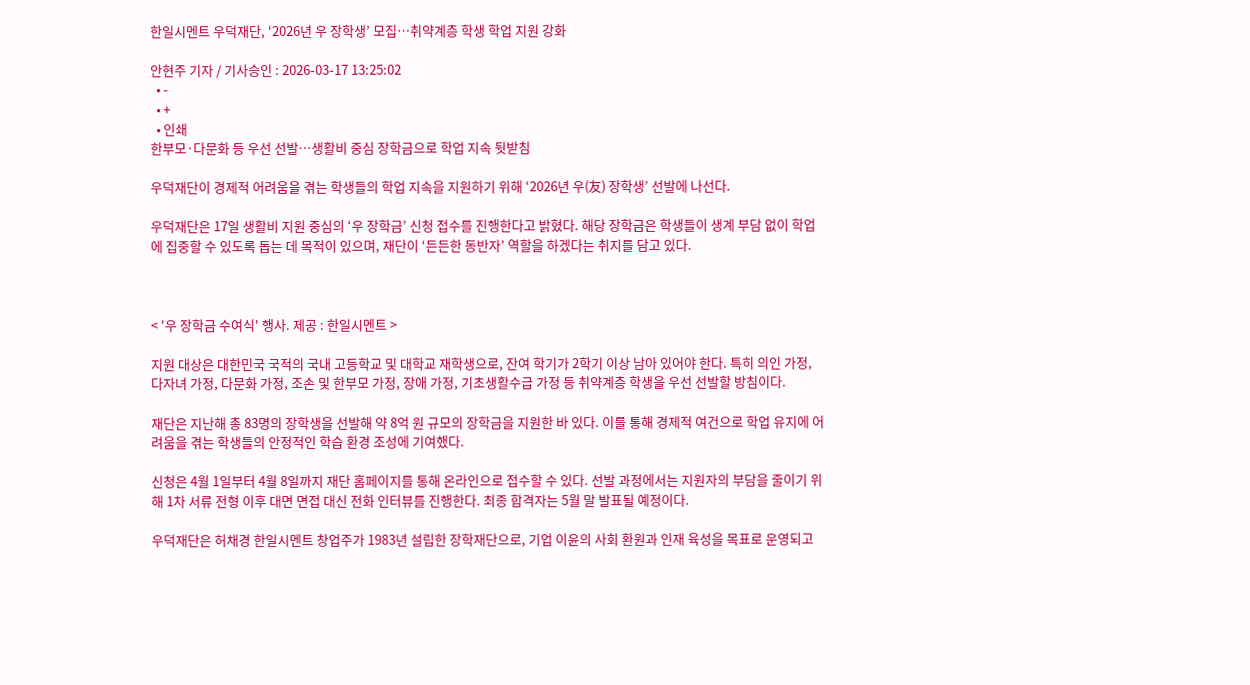한일시멘트 우덕재단, ‘2026년 우 장학생’ 모집…취약계층 학생 학업 지원 강화

안현주 기자 / 기사승인 : 2026-03-17 13:25:02
  • -
  • +
  • 인쇄
한부모·다문화 등 우선 선발…생활비 중심 장학금으로 학업 지속 뒷받침

우덕재단이 경제적 어려움을 겪는 학생들의 학업 지속을 지원하기 위해 ‘2026년 우(友) 장학생’ 선발에 나선다.

우덕재단은 17일 생활비 지원 중심의 ‘우 장학금’ 신청 접수를 진행한다고 밝혔다. 해당 장학금은 학생들이 생계 부담 없이 학업에 집중할 수 있도록 돕는 데 목적이 있으며, 재단이 ‘든든한 동반자’ 역할을 하겠다는 취지를 담고 있다.



< '우 장학금 수여식' 행사. 제공 : 한일시멘트 >

지원 대상은 대한민국 국적의 국내 고등학교 및 대학교 재학생으로, 잔여 학기가 2학기 이상 남아 있어야 한다. 특히 의인 가정, 다자녀 가정, 다문화 가정, 조손 및 한부모 가정, 장애 가정, 기초생활수급 가정 등 취약계층 학생을 우선 선발할 방침이다.

재단은 지난해 총 83명의 장학생을 선발해 약 8억 원 규모의 장학금을 지원한 바 있다. 이를 통해 경제적 여건으로 학업 유지에 어려움을 겪는 학생들의 안정적인 학습 환경 조성에 기여했다.

신청은 4월 1일부터 4월 8일까지 재단 홈페이지를 통해 온라인으로 접수할 수 있다. 선발 과정에서는 지원자의 부담을 줄이기 위해 1차 서류 전형 이후 대면 면접 대신 전화 인터뷰를 진행한다. 최종 합격자는 5월 말 발표될 예정이다.

우덕재단은 허채경 한일시멘트 창업주가 1983년 설립한 장학재단으로, 기업 이윤의 사회 환원과 인재 육성을 목표로 운영되고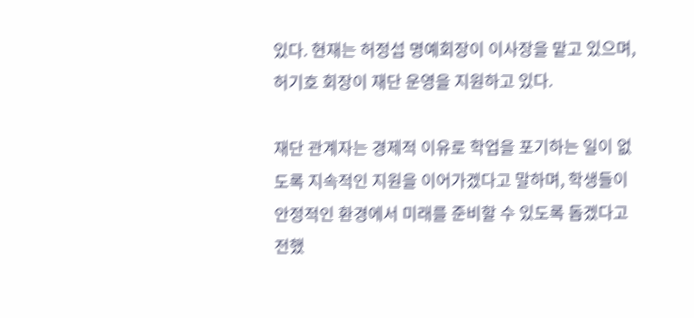있다. 현재는 허정섭 명예회장이 이사장을 맡고 있으며, 허기호 회장이 재단 운영을 지원하고 있다.

재단 관계자는 경제적 이유로 학업을 포기하는 일이 없도록 지속적인 지원을 이어가겠다고 말하며, 학생들이 안정적인 환경에서 미래를 준비할 수 있도록 돕겠다고 전했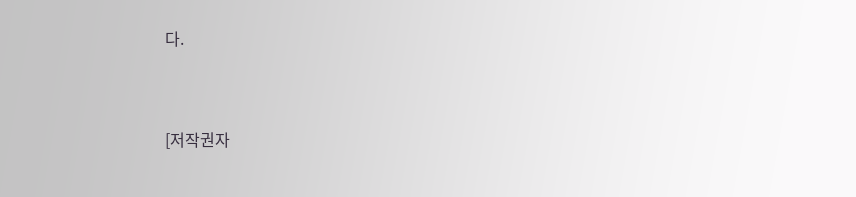다.



[저작권자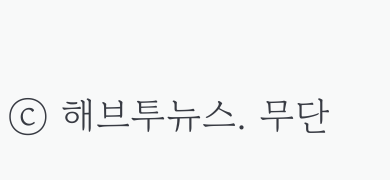ⓒ 해브투뉴스. 무단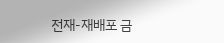전재-재배포 금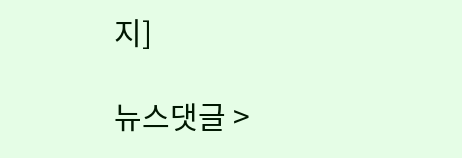지]

뉴스댓글 >